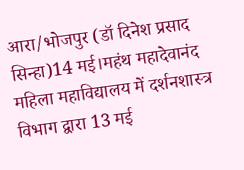आरा/भोजपुर (डॉ दिनेश प्रसाद सिन्हा)14 मई।महंथ महादेवानंद महिला महाविद्यालय में दर्शनशास्त्र विभाग द्वारा 13 मई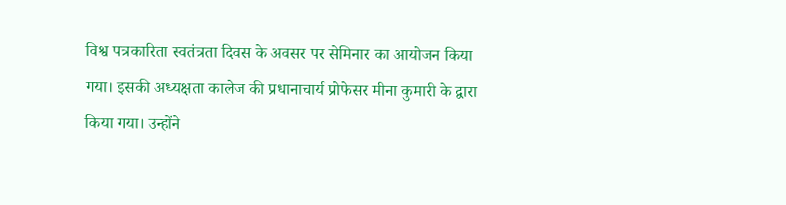विश्व पत्रकारिता स्वतंत्रता दिवस के अवसर पर सेमिनार का आयोजन किया गया। इसकी अध्यक्षता कालेज की प्रधानाचार्य प्रोफेसर मीना कुमारी के द्वारा किया गया। उन्होंने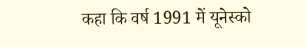कहा कि वर्ष 1991 में यूनेस्को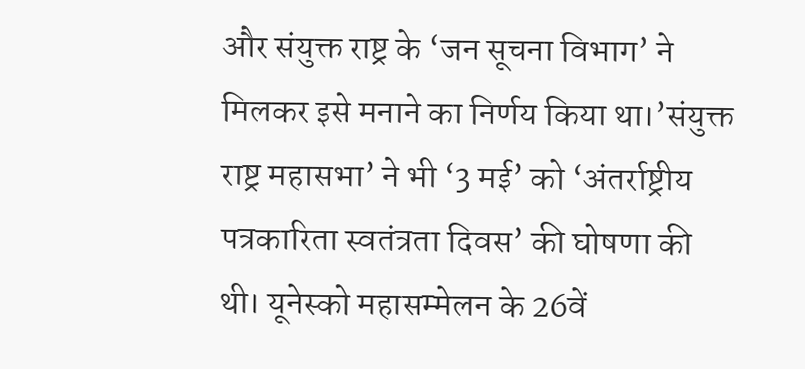और संयुक्त राष्ट्र के ‘जन सूचना विभाग’ ने मिलकर इसे मनाने का निर्णय किया था।’संयुक्त राष्ट्र महासभा’ ने भी ‘3 मई’ को ‘अंतर्राष्ट्रीय पत्रकारिता स्वतंत्रता दिवस’ की घोषणा की थी। यूनेस्को महासम्मेलन के 26वें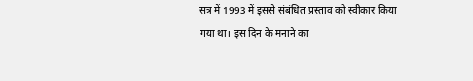सत्र में 1993 में इससे संबंधित प्रस्ताव को स्वीकार किया गया था। इस दिन के मनाने का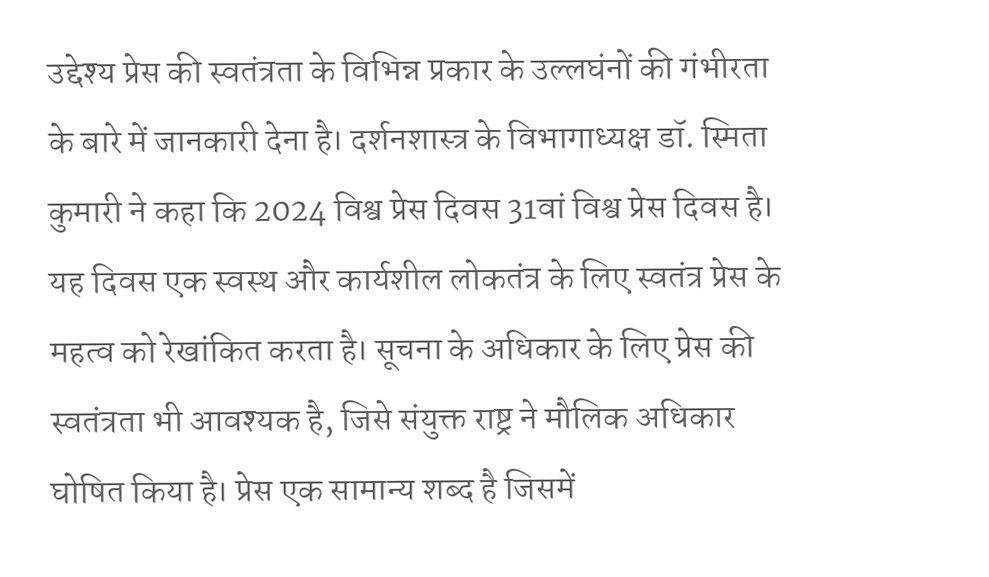उद्देश्य प्रेस की स्वतंत्रता के विभिन्न प्रकार के उल्लघंनों की गंभीरता के बारे में जानकारी देना है। दर्शनशास्त्र के विभागाध्यक्ष डॉ. स्मिता कुमारी ने कहा कि 2024 विश्व प्रेस दिवस 31वां विश्व प्रेस दिवस है। यह दिवस एक स्वस्थ और कार्यशील लोकतंत्र के लिए स्वतंत्र प्रेस के महत्व को रेखांकित करता है। सूचना के अधिकार के लिए प्रेस की स्वतंत्रता भी आवश्यक है, जिसे संयुक्त राष्ट्र ने मौलिक अधिकार घोषित किया है। प्रेस एक सामान्य शब्द है जिसमें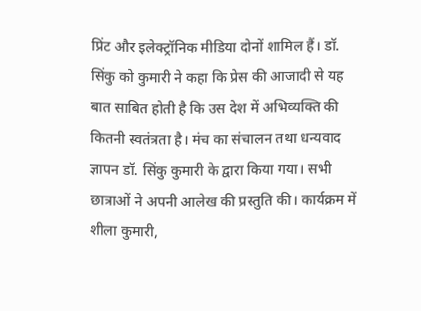प्रिंट और इलेक्ट्रॉनिक मीडिया दोनों शामिल हैं। डॉ. सिंकु को कुमारी ने कहा कि प्रेस की आजादी से यह बात साबित होती है कि उस देश में अभिव्यक्ति की कितनी स्वतंत्रता है। मंच का संचालन तथा धन्यवाद ज्ञापन डॉ. सिंकु कुमारी के द्वारा किया गया। सभी छात्राओं ने अपनी आलेख की प्रस्तुति की। कार्यक्रम में शीला कुमारी,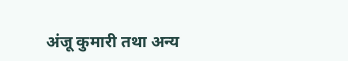अंजू कुमारी तथा अन्य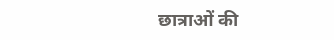छात्राओं की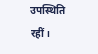उपस्थिति रहीं।